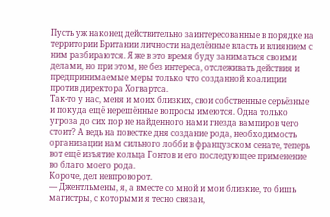Пусть уж наконец действительно заинтересованные в порядке на территории Британии личности наделённые власть и влиянием с ним разбираются. Я же в это время буду заниматься своими делами, но при этом, не без интереса, отслеживать действия и предпринимаемые меры только что созданной коалиции против директора Хогвартса.
Так-то у нас, меня и моих близких, свои собственные серьёзные и покуда ещё нерешённые вопросы имеются. Одна только угроза до сих пор не найденного нами гнезда вампиров чего стоит? А ведь на повестке дня создание рода, необходимость организации нам сильного лобби в французском сенате, теперь вот ещё изъятие кольца Гонтов и его последующее применение во благо моего рода.
Короче, дел невпроворот.
— Джентльмены, я, а вместе со мной и мои близкие, то бишь магистры, с которыми я тесно связан,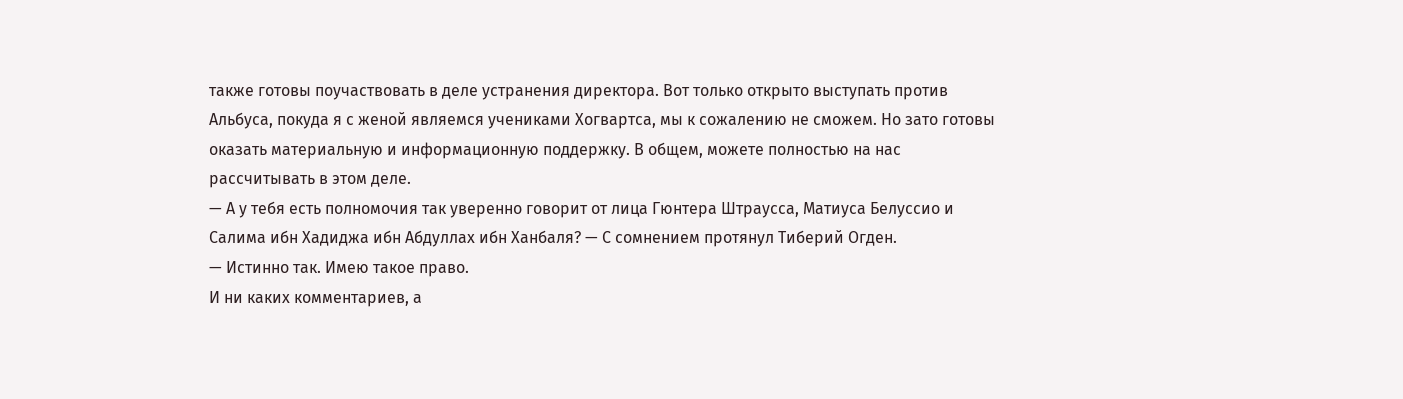также готовы поучаствовать в деле устранения директора. Вот только открыто выступать против Альбуса, покуда я с женой являемся учениками Хогвартса, мы к сожалению не сможем. Но зато готовы оказать материальную и информационную поддержку. В общем, можете полностью на нас рассчитывать в этом деле.
— А у тебя есть полномочия так уверенно говорит от лица Гюнтера Штраусса, Матиуса Белуссио и Салима ибн Хадиджа ибн Абдуллах ибн Ханбаля? — С сомнением протянул Тиберий Огден.
— Истинно так. Имею такое право.
И ни каких комментариев, а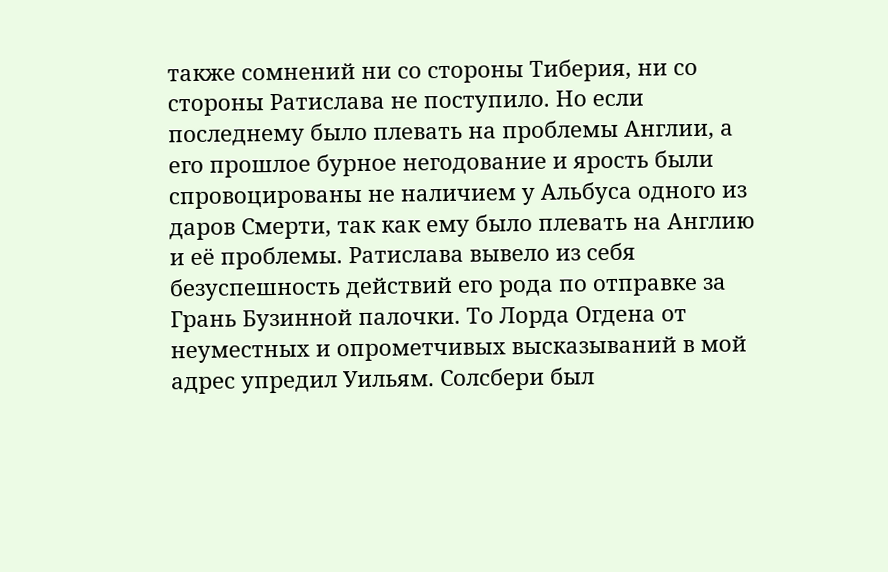также сомнений ни со стороны Тиберия, ни со стороны Ратислава не поступило. Но если последнему было плевать на проблемы Англии, а его прошлое бурное негодование и ярость были спровоцированы не наличием у Альбуса одного из даров Смерти, так как ему было плевать на Англию и её проблемы. Ратислава вывело из себя безуспешность действий его рода по отправке за Грань Бузинной палочки. То Лорда Огдена от неуместных и опрометчивых высказываний в мой адрес упредил Уильям. Солсбери был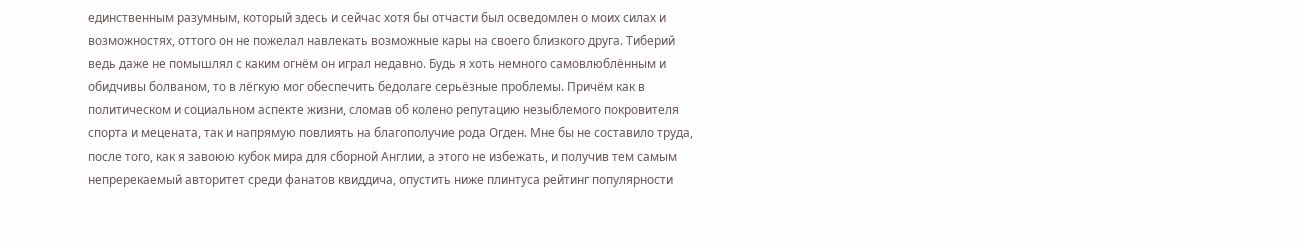единственным разумным, который здесь и сейчас хотя бы отчасти был осведомлен о моих силах и возможностях, оттого он не пожелал навлекать возможные кары на своего близкого друга. Тиберий ведь даже не помышлял с каким огнём он играл недавно. Будь я хоть немного самовлюблённым и обидчивы болваном, то в лёгкую мог обеспечить бедолаге серьёзные проблемы. Причём как в политическом и социальном аспекте жизни, сломав об колено репутацию незыблемого покровителя спорта и мецената, так и напрямую повлиять на благополучие рода Огден. Мне бы не составило труда, после того, как я завоюю кубок мира для сборной Англии, а этого не избежать, и получив тем самым непререкаемый авторитет среди фанатов квиддича, опустить ниже плинтуса рейтинг популярности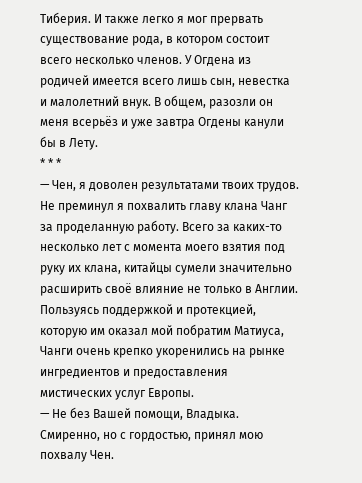Тиберия. И также легко я мог прервать существование рода, в котором состоит всего несколько членов. У Огдена из родичей имеется всего лишь сын, невестка и малолетний внук. В общем, разозли он меня всерьёз и уже завтра Огдены канули бы в Лету.
* * *
— Чен, я доволен результатами твоих трудов.
Не преминул я похвалить главу клана Чанг за проделанную работу. Всего за каких-то несколько лет с момента моего взятия под руку их клана, китайцы сумели значительно расширить своё влияние не только в Англии. Пользуясь поддержкой и протекцией, которую им оказал мой побратим Матиуса, Чанги очень крепко укоренились на рынке ингредиентов и предоставления мистических услуг Европы.
— Не без Вашей помощи, Владыка.
Смиренно, но с гордостью, принял мою похвалу Чен.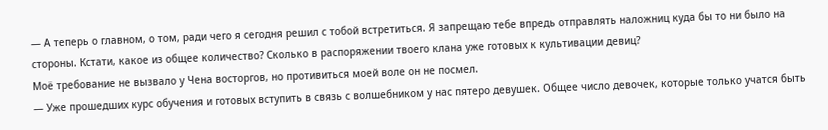— А теперь о главном, о том, ради чего я сегодня решил с тобой встретиться. Я запрещаю тебе впредь отправлять наложниц куда бы то ни было на стороны. Кстати, какое из общее количество? Сколько в распоряжении твоего клана уже готовых к культивации девиц?
Моё требование не вызвало у Чена восторгов, но противиться моей воле он не посмел.
— Уже прошедших курс обучения и готовых вступить в связь с волшебником у нас пятеро девушек. Общее число девочек, которые только учатся быть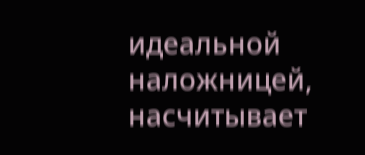идеальной наложницей, насчитывает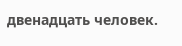двенадцать человек.